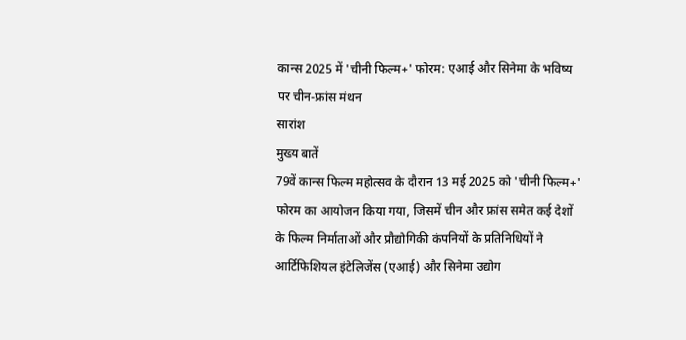कान्स 2025 में 'चीनी फिल्म+' फोरम: एआई और सिनेमा के भविष्य पर चीन-फ्रांस मंथन
सारांश
मुख्य बातें
79वें कान्स फिल्म महोत्सव के दौरान 13 मई 2025 को 'चीनी फिल्म+' फोरम का आयोजन किया गया, जिसमें चीन और फ्रांस समेत कई देशों के फिल्म निर्माताओं और प्रौद्योगिकी कंपनियों के प्रतिनिधियों ने आर्टिफिशियल इंटेलिजेंस (एआई) और सिनेमा उद्योग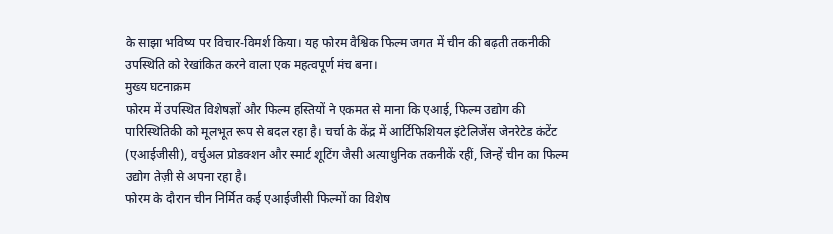के साझा भविष्य पर विचार-विमर्श किया। यह फोरम वैश्विक फिल्म जगत में चीन की बढ़ती तकनीकी उपस्थिति को रेखांकित करने वाला एक महत्वपूर्ण मंच बना।
मुख्य घटनाक्रम
फोरम में उपस्थित विशेषज्ञों और फिल्म हस्तियों ने एकमत से माना कि एआई, फिल्म उद्योग की पारिस्थितिकी को मूलभूत रूप से बदल रहा है। चर्चा के केंद्र में आर्टिफिशियल इंटेलिजेंस जेनरेटेड कंटेंट (एआईजीसी), वर्चुअल प्रोडक्शन और स्मार्ट शूटिंग जैसी अत्याधुनिक तकनीकें रहीं, जिन्हें चीन का फिल्म उद्योग तेज़ी से अपना रहा है।
फोरम के दौरान चीन निर्मित कई एआईजीसी फिल्मों का विशेष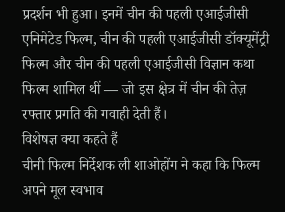प्रदर्शन भी हुआ। इनमें चीन की पहली एआईजीसी एनिमेटेड फिल्म, चीन की पहली एआईजीसी डॉक्यूमेंट्री फिल्म और चीन की पहली एआईजीसी विज्ञान कथा फिल्म शामिल थीं — जो इस क्षेत्र में चीन की तेज़ रफ्तार प्रगति की गवाही देती हैं।
विशेषज्ञ क्या कहते हैं
चीनी फिल्म निर्देशक ली शाओहोंग ने कहा कि फिल्म अपने मूल स्वभाव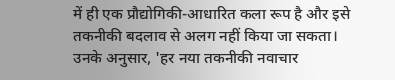में ही एक प्रौद्योगिकी-आधारित कला रूप है और इसे तकनीकी बदलाव से अलग नहीं किया जा सकता। उनके अनुसार, 'हर नया तकनीकी नवाचार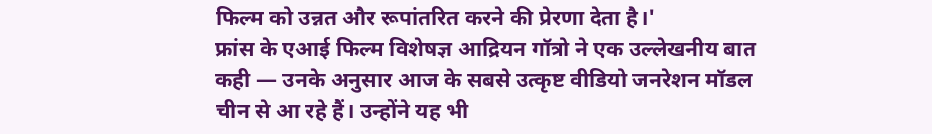फिल्म को उन्नत और रूपांतरित करने की प्रेरणा देता है।'
फ्रांस के एआई फिल्म विशेषज्ञ आद्रियन गॉत्रो ने एक उल्लेखनीय बात कही — उनके अनुसार आज के सबसे उत्कृष्ट वीडियो जनरेशन मॉडल चीन से आ रहे हैं। उन्होंने यह भी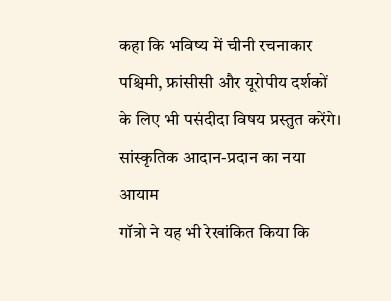कहा कि भविष्य में चीनी रचनाकार पश्चिमी, फ्रांसीसी और यूरोपीय दर्शकों के लिए भी पसंदीदा विषय प्रस्तुत करेंगे।
सांस्कृतिक आदान-प्रदान का नया आयाम
गॉत्रो ने यह भी रेखांकित किया कि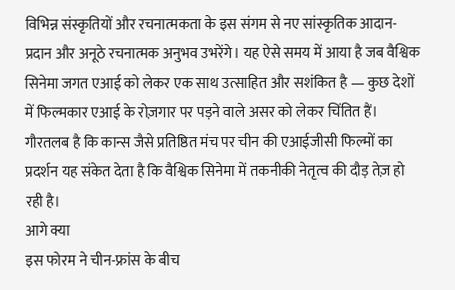विभिन्न संस्कृतियों और रचनात्मकता के इस संगम से नए सांस्कृतिक आदान-प्रदान और अनूठे रचनात्मक अनुभव उभरेंगे। यह ऐसे समय में आया है जब वैश्विक सिनेमा जगत एआई को लेकर एक साथ उत्साहित और सशंकित है — कुछ देशों में फिल्मकार एआई के रोज़गार पर पड़ने वाले असर को लेकर चिंतित हैं।
गौरतलब है कि कान्स जैसे प्रतिष्ठित मंच पर चीन की एआईजीसी फिल्मों का प्रदर्शन यह संकेत देता है कि वैश्विक सिनेमा में तकनीकी नेतृत्व की दौड़ तेज़ हो रही है।
आगे क्या
इस फोरम ने चीन-फ्रांस के बीच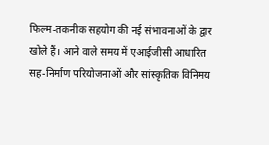फिल्म-तकनीक सहयोग की नई संभावनाओं के द्वार खोले हैं। आने वाले समय में एआईजीसी आधारित सह-निर्माण परियोजनाओं और सांस्कृतिक विनिमय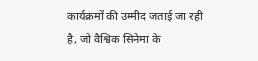कार्यक्रमों की उम्मीद जताई जा रही है, जो वैश्विक सिनेमा के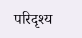परिदृश्य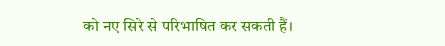को नए सिरे से परिभाषित कर सकती हैं।